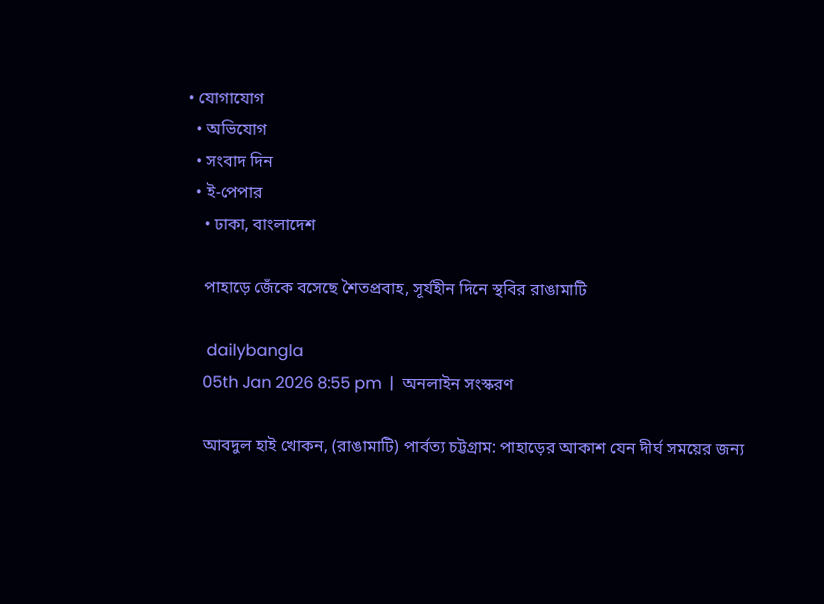• যোগাযোগ
  • অভিযোগ
  • সংবাদ দিন
  • ই-পেপার
    • ঢাকা, বাংলাদেশ

    পাহাড়ে জেঁকে বসেছে শৈতপ্রবাহ, সূর্যহীন দিনে স্থবির রাঙামাটি

     dailybangla
    05th Jan 2026 8:55 pm  |  অনলাইন সংস্করণ

    আবদুল হাই খোকন, (রাঙামাটি) পার্বত্য চট্টগ্রাম: পাহাড়ের আকাশ যেন দীর্ঘ সময়ের জন্য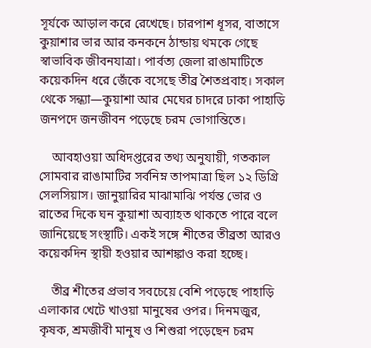সূর্যকে আড়াল করে রেখেছে। চারপাশ ধূসর, বাতাসে কুয়াশার ভার আর কনকনে ঠান্ডায় থমকে গেছে স্বাভাবিক জীবনযাত্রা। পার্বত্য জেলা রাঙামাটিতে কয়েকদিন ধরে জেঁকে বসেছে তীব্র শৈতপ্রবাহ। সকাল থেকে সন্ধ্যা—কুয়াশা আর মেঘের চাদরে ঢাকা পাহাড়ি জনপদে জনজীবন পড়েছে চরম ভোগান্তিতে।

    আবহাওয়া অধিদপ্তরের তথ্য অনুযায়ী, গতকাল সোমবার রাঙামাটির সর্বনিম্ন তাপমাত্রা ছিল ১২ ডিগ্রি সেলসিয়াস। জানুয়ারির মাঝামাঝি পর্যন্ত ভোর ও রাতের দিকে ঘন কুয়াশা অব্যাহত থাকতে পারে বলে জানিয়েছে সংস্থাটি। একই সঙ্গে শীতের তীব্রতা আরও কয়েকদিন স্থায়ী হওয়ার আশঙ্কাও করা হচ্ছে।

    তীব্র শীতের প্রভাব সবচেয়ে বেশি পড়েছে পাহাড়ি এলাকার খেটে খাওয়া মানুষের ওপর। দিনমজুর, কৃষক, শ্রমজীবী মানুষ ও শিশুরা পড়েছেন চরম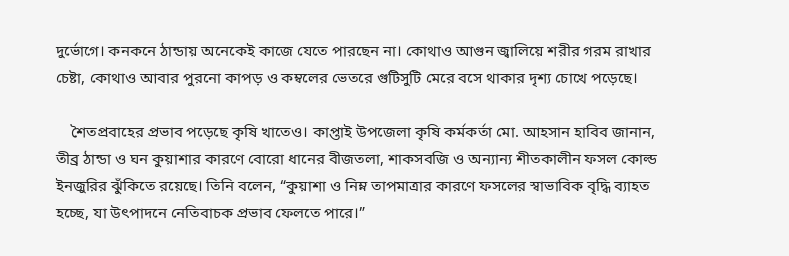দুর্ভোগে। কনকনে ঠান্ডায় অনেকেই কাজে যেতে পারছেন না। কোথাও আগুন জ্বালিয়ে শরীর গরম রাখার চেষ্টা, কোথাও আবার পুরনো কাপড় ও কম্বলের ভেতরে গুটিসুটি মেরে বসে থাকার দৃশ্য চোখে পড়েছে।

    শৈতপ্রবাহের প্রভাব পড়েছে কৃষি খাতেও। কাপ্তাই উপজেলা কৃষি কর্মকর্তা মো. আহসান হাবিব জানান, তীব্র ঠান্ডা ও ঘন কুয়াশার কারণে বোরো ধানের বীজতলা, শাকসবজি ও অন্যান্য শীতকালীন ফসল কোল্ড ইনজুরির ঝুঁকিতে রয়েছে। তিনি বলেন, “কুয়াশা ও নিম্ন তাপমাত্রার কারণে ফসলের স্বাভাবিক বৃদ্ধি ব্যাহত হচ্ছে, যা উৎপাদনে নেতিবাচক প্রভাব ফেলতে পারে।”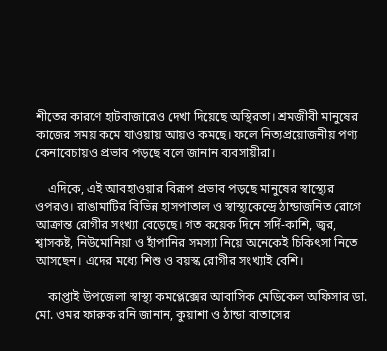শীতের কারণে হাটবাজারেও দেখা দিয়েছে অস্থিরতা। শ্রমজীবী মানুষের কাজের সময় কমে যাওয়ায় আয়ও কমছে। ফলে নিত্যপ্রয়োজনীয় পণ্য কেনাবেচায়ও প্রভাব পড়ছে বলে জানান ব্যবসায়ীরা।

    এদিকে, এই আবহাওয়ার বিরূপ প্রভাব পড়ছে মানুষের স্বাস্থ্যের ওপরও। রাঙামাটির বিভিন্ন হাসপাতাল ও স্বাস্থ্যকেন্দ্রে ঠান্ডাজনিত রোগে আক্রান্ত রোগীর সংখ্যা বেড়েছে। গত কয়েক দিনে সর্দি-কাশি, জ্বর, শ্বাসকষ্ট, নিউমোনিয়া ও হাঁপানির সমস্যা নিয়ে অনেকেই চিকিৎসা নিতে আসছেন। এদের মধ্যে শিশু ও বয়স্ক রোগীর সংখ্যাই বেশি।

    কাপ্তাই উপজেলা স্বাস্থ্য কমপ্লেক্সের আবাসিক মেডিকেল অফিসার ডা. মো. ওমর ফারুক রনি জানান, কুয়াশা ও ঠান্ডা বাতাসের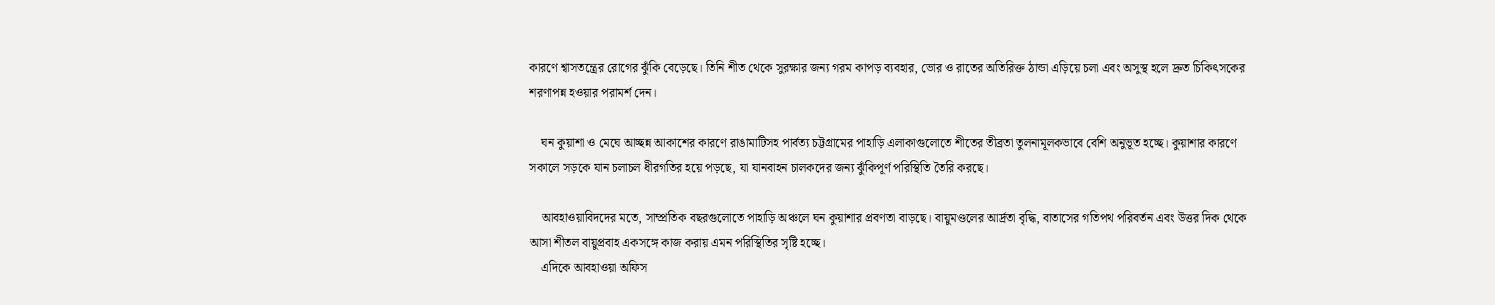কারণে শ্বাসতন্ত্রের রোগের ঝুঁকি বেড়েছে। তিনি শীত থেকে সুরক্ষার জন্য গরম কাপড় ব্যবহার, ভোর ও রাতের অতিরিক্ত ঠান্ডা এড়িয়ে চলা এবং অসুস্থ হলে দ্রুত চিকিৎসকের শরণাপন্ন হওয়ার পরামর্শ দেন।

    ঘন কুয়াশা ও মেঘে আচ্ছন্ন আকাশের কারণে রাঙামাটিসহ পার্বত্য চট্টগ্রামের পাহাড়ি এলাকাগুলোতে শীতের তীব্রতা তুলনামূলকভাবে বেশি অনুভূত হচ্ছে। কুয়াশার কারণে সকালে সড়কে যান চলাচল ধীরগতির হয়ে পড়ছে, যা যানবাহন চালকদের জন্য ঝুঁকিপূর্ণ পরিস্থিতি তৈরি করছে।

    আবহাওয়াবিদদের মতে, সাম্প্রতিক বছরগুলোতে পাহাড়ি অঞ্চলে ঘন কুয়াশার প্রবণতা বাড়ছে। বায়ুমণ্ডলের আর্দ্রতা বৃদ্ধি, বাতাসের গতিপথ পরিবর্তন এবং উত্তর দিক থেকে আসা শীতল বায়ুপ্রবাহ একসঙ্গে কাজ করায় এমন পরিস্থিতির সৃষ্টি হচ্ছে।
    এদিকে আবহাওয়া অফিস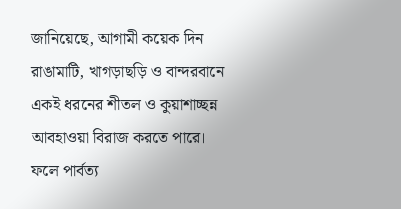জানিয়েছে, আগামী কয়েক দিন রাঙামাটি, খাগড়াছড়ি ও বান্দরবানে একই ধরনের শীতল ও কুয়াশাচ্ছন্ন আবহাওয়া বিরাজ করতে পারে। ফলে পার্বত্য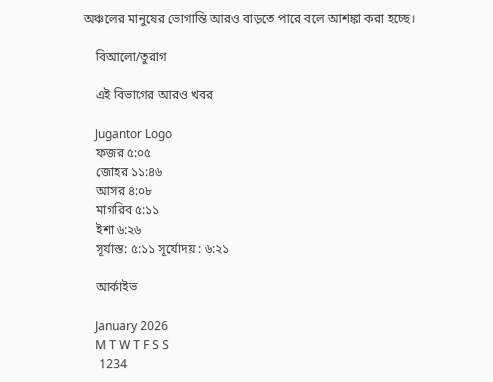অঞ্চলের মানুষের ভোগান্তি আরও বাড়তে পারে বলে আশঙ্কা করা হচ্ছে।

    বিআলো/তুরাগ

    এই বিভাগের আরও খবর

    Jugantor Logo
    ফজর ৫:০৫
    জোহর ১১:৪৬
    আসর ৪:০৮
    মাগরিব ৫:১১
    ইশা ৬:২৬
    সূর্যাস্ত: ৫:১১ সূর্যোদয় : ৬:২১

    আর্কাইভ

    January 2026
    M T W T F S S
     1234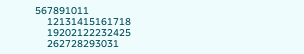567891011
    12131415161718
    19202122232425
    262728293031